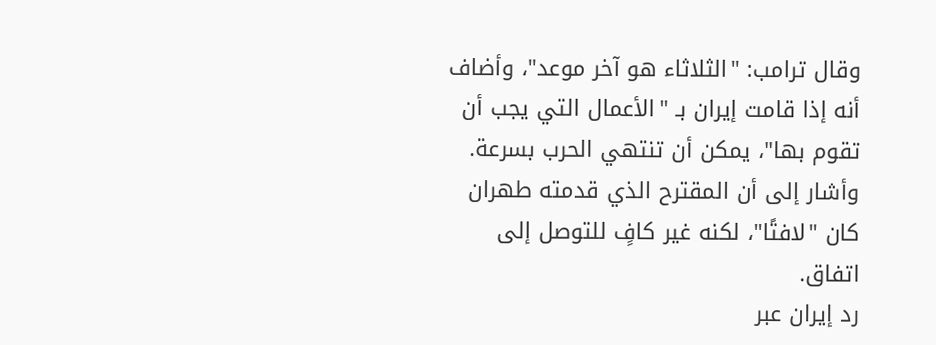وقال ترامب: "الثلاثاء هو آخر موعد"، وأضاف أنه إذا قامت إيران بـ "الأعمال التي يجب أن تقوم بها"، يمكن أن تنتهي الحرب بسرعة. وأشار إلى أن المقترح الذي قدمته طهران كان "لافتًا"، لكنه غير كافٍ للتوصل إلى اتفاق.
رد إيران عبر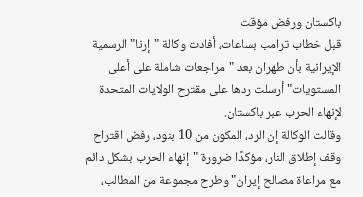باكستان ورفض مؤقت
قبل خطاب ترامب بساعات، أفادت وكالة "إرنا" الرسمية الإيرانية بأن طهران بعد "مراجعات شاملة على أعلى المستويات" أرسلت ردها على مقترح الولايات المتحدة لإنهاء الحرب عبر باكستان.
وقالت الوكالة إن الرد، المكون من 10 بنود، رفض اقتراح وقف إطلاق النار، مؤكدًا ضرورة "إنهاء الحرب بشكل دائم مع مراعاة مصالح إيران" وطرح مجموعة من المطالب،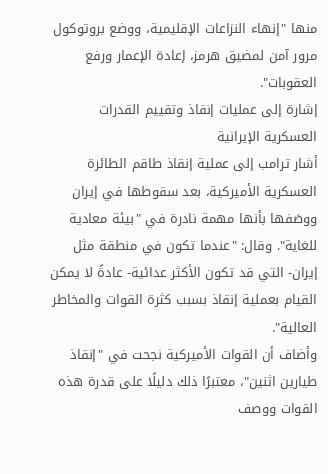منها "إنهاء النزاعات الإقليمية، ووضع بروتوكول مرور آمن لمضيق هرمز، إعادة الإعمار ورفع العقوبات".
إشارة إلى عمليات إنقاذ وتقييم القدرات العسكرية الإيرانية
أشار ترامب إلى عملية إنقاذ طاقم الطائرة العسكرية الأميركية، بعد سقوطها في إيران ووصَفها بأنها مهمة نادرة في "بيئة معادية للغاية". وقال: "عندما تكون في منطقة مثل إيران- التي قد تكون الأكثر عدائية- عادةً لا يمكن القيام بعملية إنقاذ بسبب كثرة القوات والمخاطر العالية".
وأضاف أن القوات الأميركية نجحت في "إنقاذ طيارين اثنين"، معتبرًا ذلك دليلًا على قدرة هذه القوات ووصف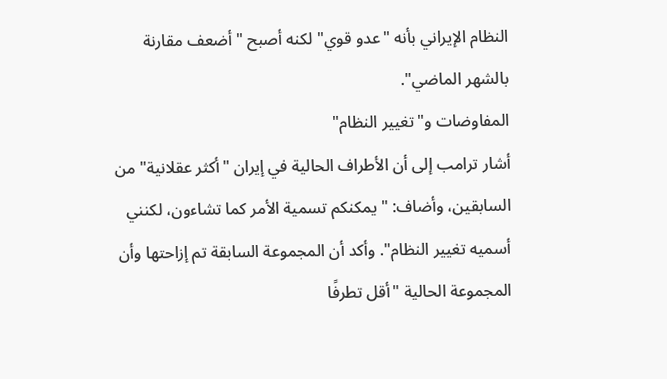النظام الإيراني بأنه "عدو قوي" لكنه أصبح "أضعف مقارنة بالشهر الماضي".
المفاوضات و"تغيير النظام"
أشار ترامب إلى أن الأطراف الحالية في إيران "أكثر عقلانية" من السابقين، وأضاف: "يمكنكم تسمية الأمر كما تشاءون، لكنني أسميه تغيير النظام". وأكد أن المجموعة السابقة تم إزاحتها وأن المجموعة الحالية "أقل تطرفًا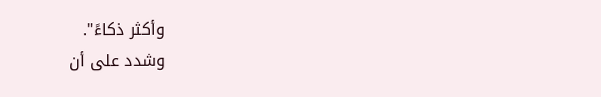وأكثر ذكاءً".
وشدد على أن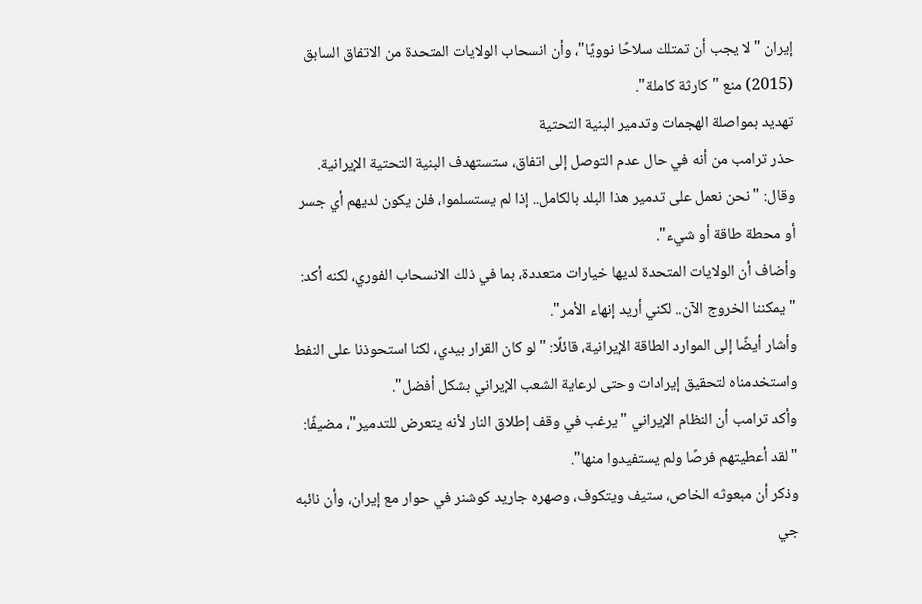إيران "لا يجب أن تمتلك سلاحًا نوويًا"، وأن انسحاب الولايات المتحدة من الاتفاق السابق (2015) منع "كارثة كاملة".
تهديد بمواصلة الهجمات وتدمير البنية التحتية
حذر ترامب من أنه في حال عدم التوصل إلى اتفاق، ستستهدف البنية التحتية الإيرانية. وقال: "نحن نعمل على تدمير هذا البلد بالكامل.. إذا لم يستسلموا، فلن يكون لديهم أي جسر أو محطة طاقة أو شيء".
وأضاف أن الولايات المتحدة لديها خيارات متعددة، بما في ذلك الانسحاب الفوري، لكنه أكد: "يمكننا الخروج الآن.. لكني أريد إنهاء الأمر".
وأشار أيضًا إلى الموارد الطاقة الإيرانية، قائلًا: "لو كان القرار بيدي، لكنا استحوذنا على النفط واستخدمناه لتحقيق إيرادات وحتى لرعاية الشعب الإيراني بشكل أفضل".
وأكد ترامب أن النظام الإيراني "يرغب في وقف إطلاق النار لأنه يتعرض للتدمير"، مضيفًا: "لقد أعطيتهم فرصًا ولم يستفيدوا منها".
وذكر أن مبعوثه الخاص، ستيف ویتكوف، وصهره جاريد كوشنر في حوار مع إيران، وأن نائبه جي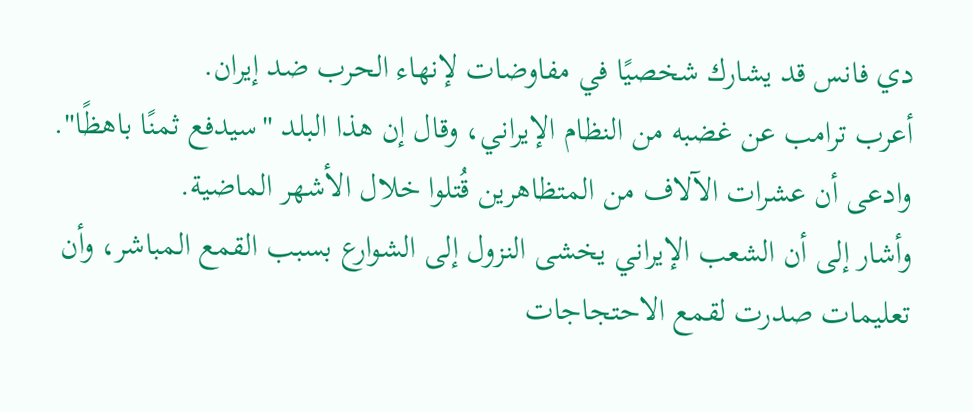دي فانس قد يشارك شخصيًا في مفاوضات لإنهاء الحرب ضد إيران.
أعرب ترامب عن غضبه من النظام الإيراني، وقال إن هذا البلد "سيدفع ثمنًا باهظًا". وادعى أن عشرات الآلاف من المتظاهرين قُتلوا خلال الأشهر الماضية.
وأشار إلى أن الشعب الإيراني يخشى النزول إلى الشوارع بسبب القمع المباشر، وأن تعليمات صدرت لقمع الاحتجاجات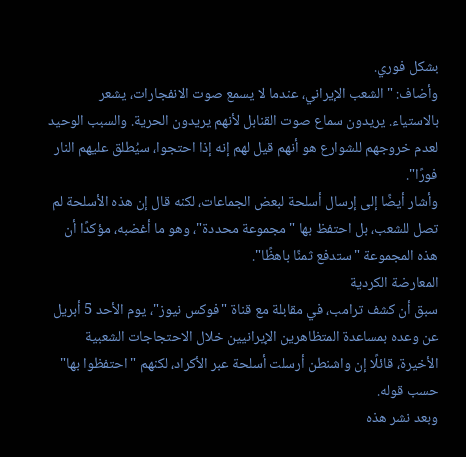بشكل فوري.
وأضاف: "الشعب الإيراني، عندما لا يسمع صوت الانفجارات، يشعر بالاستياء. يريدون سماع صوت القنابل لأنهم يريدون الحرية. والسبب الوحيد لعدم خروجهم للشوارع هو أنهم قيل لهم إنه إذا احتجوا، سيُطلق عليهم النار فورًا".
وأشار أيضًا إلى إرسال أسلحة لبعض الجماعات، لكنه قال إن هذه الأسلحة لم تصل للشعب، بل احتفظ بها "مجموعة محددة"، وهو ما أغضبه، مؤكدًا أن هذه المجموعة "ستدفع ثمنًا باهظًا".
المعارضة الكردية
سبق أن كشف ترامب، في مقابلة مع قناة "فوكس نيوز"، يوم الأحد 5 أبريل عن وعده بمساعدة المتظاهرين الإيرانيين خلال الاحتجاجات الشعبية الأخيرة، قائلًا إن واشنطن أرسلت أسلحة عبر الأكراد، لكنهم "احتفظوا بها" حسب قوله.
وبعد نشر هذه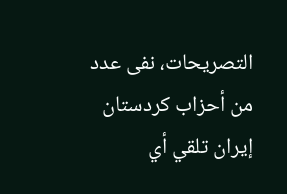التصريحات، نفى عدد من أحزاب كردستان إيران تلقي أي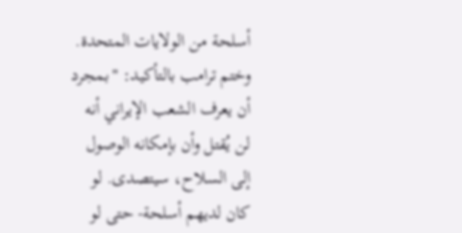أسلحة من الولايات المتحدة.
وختم ترامب بالتأكيد: "بمجرد أن يعرف الشعب الإيراني أنه لن يُقتل وأن بإمكانه الوصول إلى السلاح، سيتصدى. لو كان لديهم أسلحة- حتى لو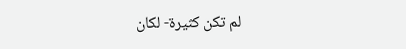لم تكن كثيرة- لكان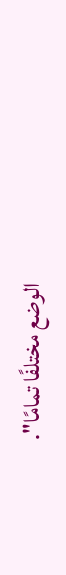الوضع مختلفًا تمامًا".